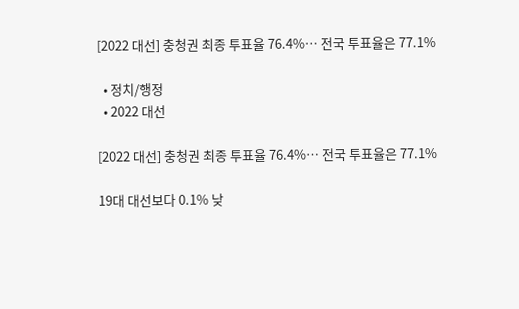[2022 대선] 충청권 최종 투표율 76.4%… 전국 투표율은 77.1%

  • 정치/행정
  • 2022 대선

[2022 대선] 충청권 최종 투표율 76.4%… 전국 투표율은 77.1%

19대 대선보다 0.1% 낮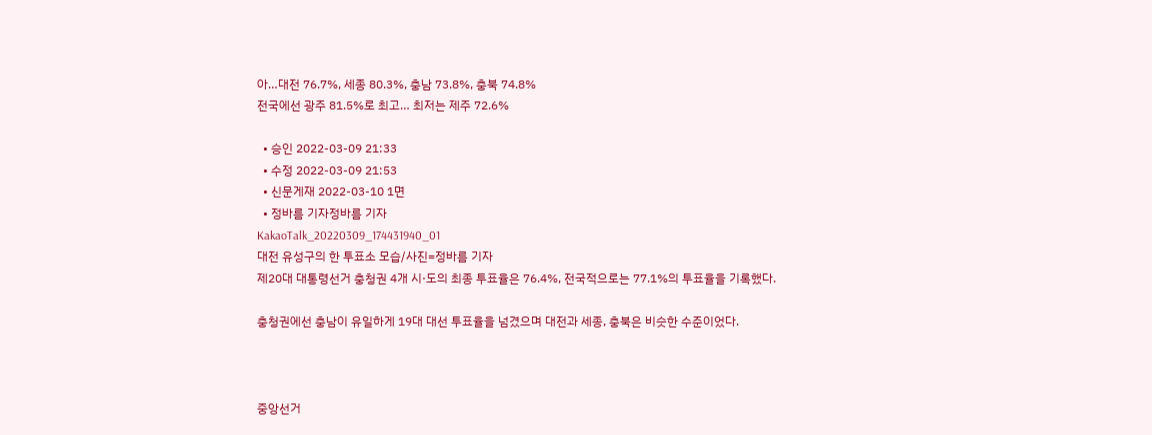아…대전 76.7%, 세종 80.3%, 충남 73.8%, 충북 74.8%
전국에선 광주 81.5%로 최고… 최저는 제주 72.6%

  • 승인 2022-03-09 21:33
  • 수정 2022-03-09 21:53
  • 신문게재 2022-03-10 1면
  • 정바름 기자정바름 기자
KakaoTalk_20220309_174431940_01
대전 유성구의 한 투표소 모습/사진=정바름 기자
제20대 대통령선거 충청권 4개 시·도의 최종 투표율은 76.4%, 전국적으로는 77.1%의 투표율을 기록했다.

충청권에선 충남이 유일하게 19대 대선 투표율을 넘겼으며 대전과 세종, 충북은 비슷한 수준이었다.



중앙선거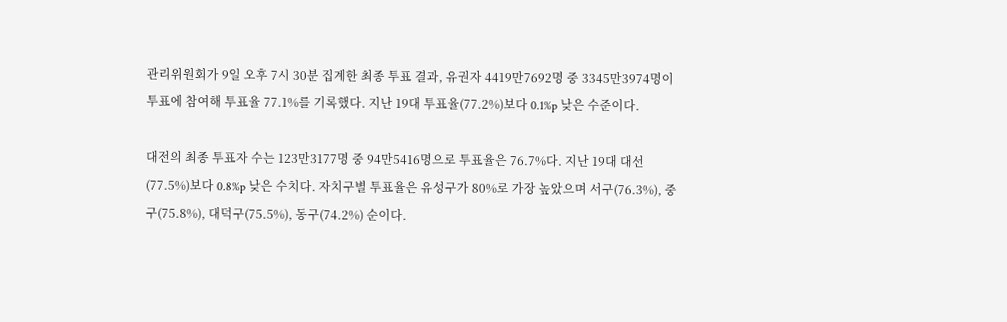관리위원회가 9일 오후 7시 30분 집계한 최종 투표 결과, 유권자 4419만7692명 중 3345만3974명이 투표에 참여해 투표율 77.1%를 기록했다. 지난 19대 투표율(77.2%)보다 0.1%p 낮은 수준이다.

대전의 최종 투표자 수는 123만3177명 중 94만5416명으로 투표율은 76.7%다. 지난 19대 대선(77.5%)보다 0.8%p 낮은 수치다. 자치구별 투표율은 유성구가 80%로 가장 높았으며 서구(76.3%), 중구(75.8%), 대덕구(75.5%), 동구(74.2%) 순이다.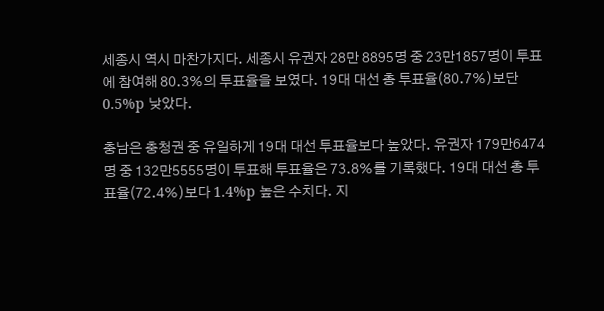세종시 역시 마찬가지다. 세종시 유권자 28만 8895명 중 23만1857명이 투표에 참여해 80.3%의 투표율을 보였다. 19대 대선 총 투표율(80.7%)보단 0.5%p 낮았다.

충남은 충청권 중 유일하게 19대 대선 투표율보다 높았다. 유권자 179만6474명 중 132만5555명이 투표해 투표율은 73.8%를 기록했다. 19대 대선 총 투표율(72.4%)보다 1.4%p 높은 수치다. 지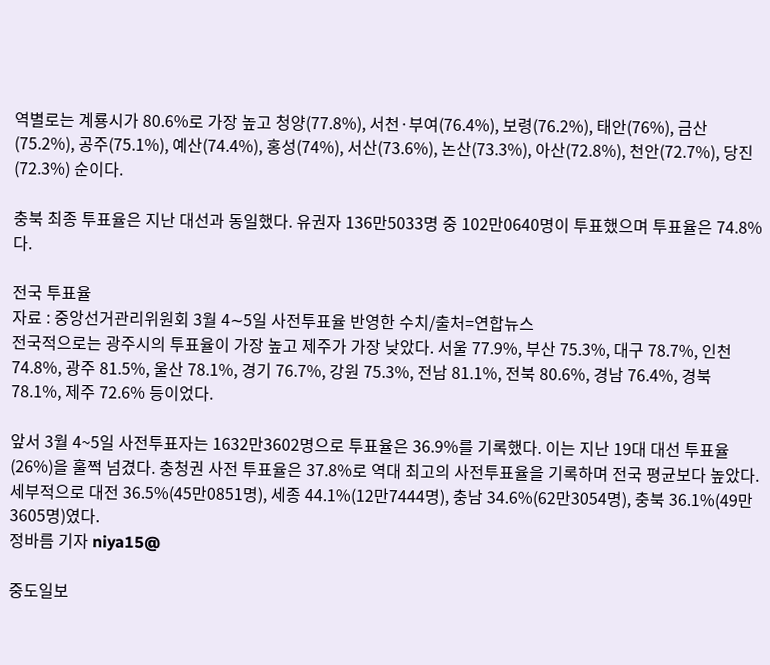역별로는 계룡시가 80.6%로 가장 높고 청양(77.8%), 서천·부여(76.4%), 보령(76.2%), 태안(76%), 금산(75.2%), 공주(75.1%), 예산(74.4%), 홍성(74%), 서산(73.6%), 논산(73.3%), 아산(72.8%), 천안(72.7%), 당진(72.3%) 순이다.

충북 최종 투표율은 지난 대선과 동일했다. 유권자 136만5033명 중 102만0640명이 투표했으며 투표율은 74.8%다.

전국 투표율
자료 : 중앙선거관리위원회 3월 4∼5일 사전투표율 반영한 수치/출처=연합뉴스
전국적으로는 광주시의 투표율이 가장 높고 제주가 가장 낮았다. 서울 77.9%, 부산 75.3%, 대구 78.7%, 인천 74.8%, 광주 81.5%, 울산 78.1%, 경기 76.7%, 강원 75.3%, 전남 81.1%, 전북 80.6%, 경남 76.4%, 경북 78.1%, 제주 72.6% 등이었다.

앞서 3월 4~5일 사전투표자는 1632만3602명으로 투표율은 36.9%를 기록했다. 이는 지난 19대 대선 투표율(26%)을 훌쩍 넘겼다. 충청권 사전 투표율은 37.8%로 역대 최고의 사전투표율을 기록하며 전국 평균보다 높았다. 세부적으로 대전 36.5%(45만0851명), 세종 44.1%(12만7444명), 충남 34.6%(62만3054명), 충북 36.1%(49만3605명)였다.
정바름 기자 niya15@

중도일보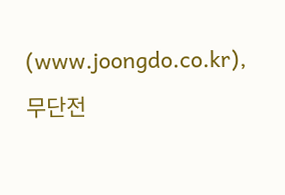(www.joongdo.co.kr), 무단전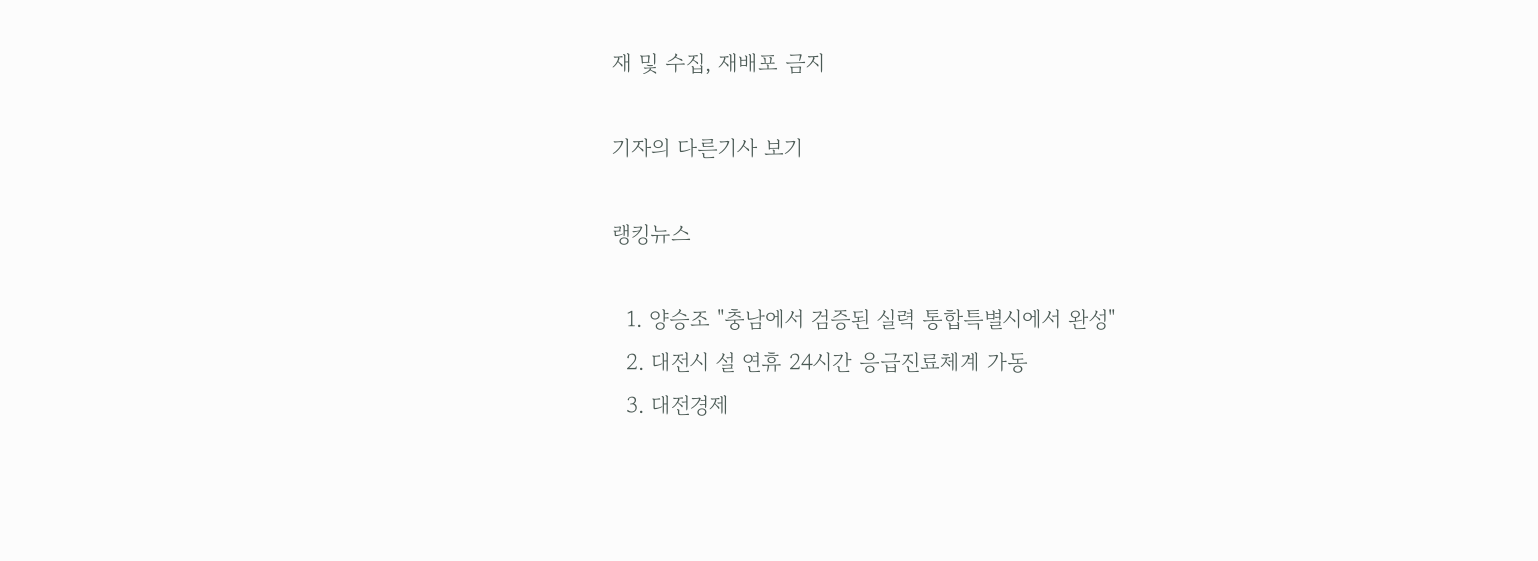재 및 수집, 재배포 금지

기자의 다른기사 보기

랭킹뉴스

  1. 양승조 "충남에서 검증된 실력 통합특별시에서 완성"
  2. 대전시 설 연휴 24시간 응급진료체계 가동
  3. 대전경제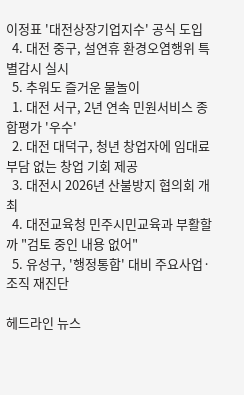이정표 '대전상장기업지수' 공식 도입
  4. 대전 중구, 설연휴 환경오염행위 특별감시 실시
  5. 추워도 즐거운 물놀이
  1. 대전 서구, 2년 연속 민원서비스 종합평가 '우수'
  2. 대전 대덕구, 청년 창업자에 임대료 부담 없는 창업 기회 제공
  3. 대전시 2026년 산불방지 협의회 개최
  4. 대전교육청 민주시민교육과 부활할까 "검토 중인 내용 없어"
  5. 유성구, '행정통합' 대비 주요사업·조직 재진단

헤드라인 뉴스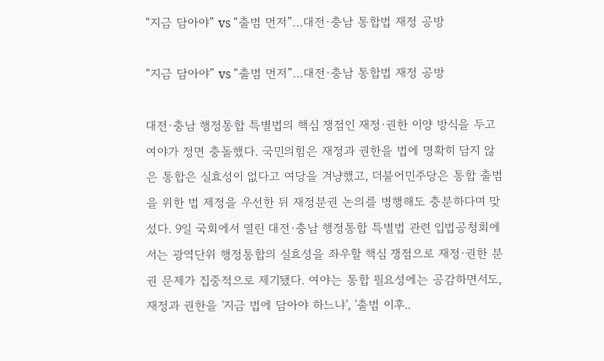“지금 담아야” vs “출범 먼저”…대전·충남 통합법 재정 공방

“지금 담아야” vs “출범 먼저”…대전·충남 통합법 재정 공방

대전·충남 행정통합 특별법의 핵심 쟁점인 재정·권한 이양 방식을 두고 여야가 정면 충돌했다. 국민의힘은 재정과 권한을 법에 명확히 담지 않은 통합은 실효성이 없다고 여당을 겨냥했고, 더불어민주당은 통합 출범을 위한 법 제정을 우선한 뒤 재정분권 논의를 병행해도 충분하다며 맞섰다. 9일 국회에서 열린 대전·충남 행정통합 특별법 관련 입법공청회에서는 광역단위 행정통합의 실효성을 좌우할 핵심 쟁점으로 재정·권한 분권 문제가 집중적으로 제기됐다. 여야는 통합 필요성에는 공감하면서도, 재정과 권한을 '지금 법에 담아야 하느냐', '출범 이후..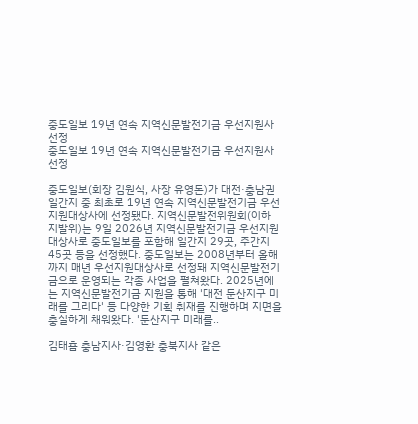중도일보 19년 연속 지역신문발전기금 우선지원사 선정
중도일보 19년 연속 지역신문발전기금 우선지원사 선정

중도일보(회장 김원식, 사장 유영돈)가 대전·충남권 일간지 중 최초로 19년 연속 지역신문발전기금 우선지원대상사에 선정됐다. 지역신문발전위원회(이하 지발위)는 9일 2026년 지역신문발전기금 우선지원대상사로 중도일보를 포함해 일간지 29곳, 주간지 45곳 등을 선정했다. 중도일보는 2008년부터 올해까지 매년 우선지원대상사로 선정돼 지역신문발전기금으로 운영되는 각종 사업을 펼쳐왔다. 2025년에는 지역신문발전기금 지원을 통해 '대전 둔산지구 미래를 그리다' 등 다양한 기획 취재를 진행하며 지면을 충실하게 채워왔다. '둔산지구 미래를..

김태흠 충남지사·김영환 충북지사 같은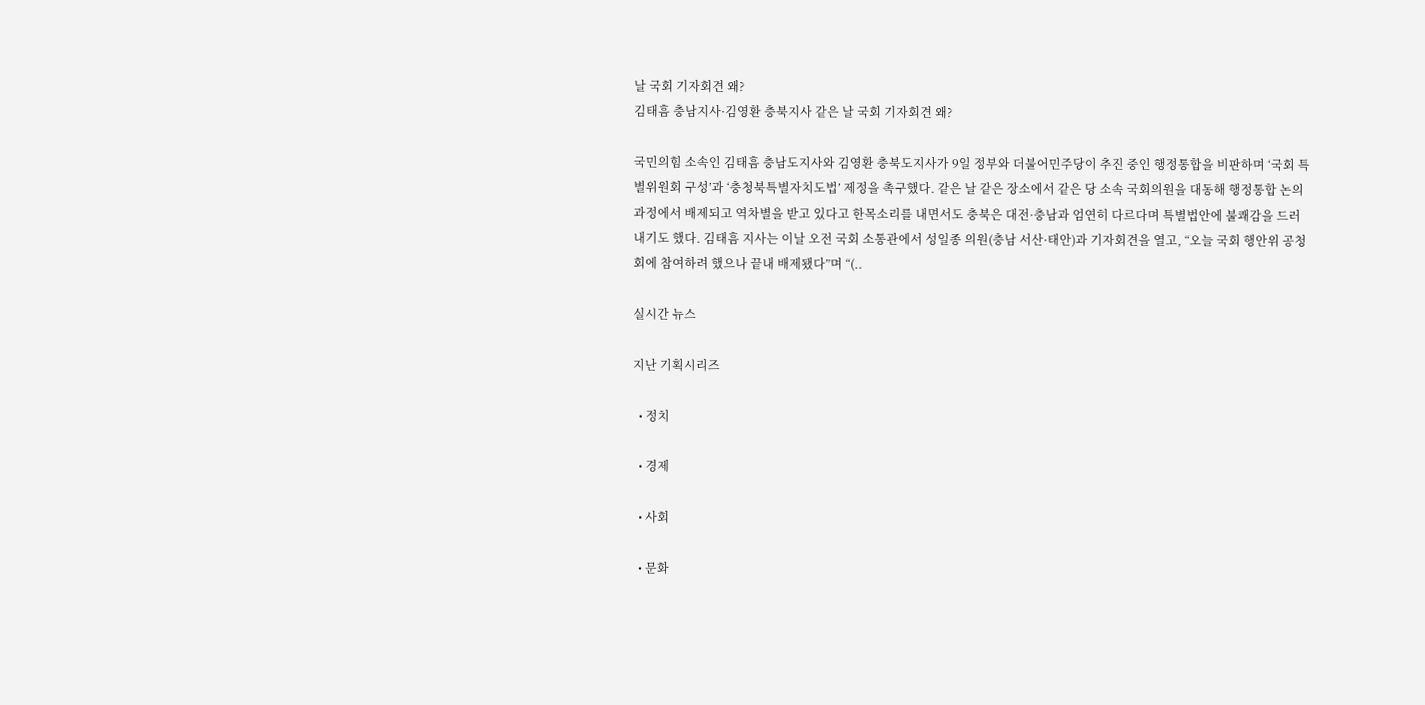날 국회 기자회견 왜?
김태흠 충남지사·김영환 충북지사 같은 날 국회 기자회견 왜?

국민의힘 소속인 김태흠 충남도지사와 김영환 충북도지사가 9일 정부와 더불어민주당이 추진 중인 행정통합을 비판하며 ‘국회 특별위원회 구성’과 ‘충청북특별자치도법’ 제정을 촉구했다. 같은 날 같은 장소에서 같은 당 소속 국회의원을 대동해 행정통합 논의과정에서 배제되고 역차별을 받고 있다고 한목소리를 내면서도 충북은 대전·충남과 엄연히 다르다며 특별법안에 불쾌감을 드러내기도 했다. 김태흠 지사는 이날 오전 국회 소통관에서 성일종 의원(충남 서산·태안)과 기자회견을 열고, “오늘 국회 행안위 공청회에 참여하려 했으나 끝내 배제됐다”며 “(..

실시간 뉴스

지난 기획시리즈

  • 정치

  • 경제

  • 사회

  • 문화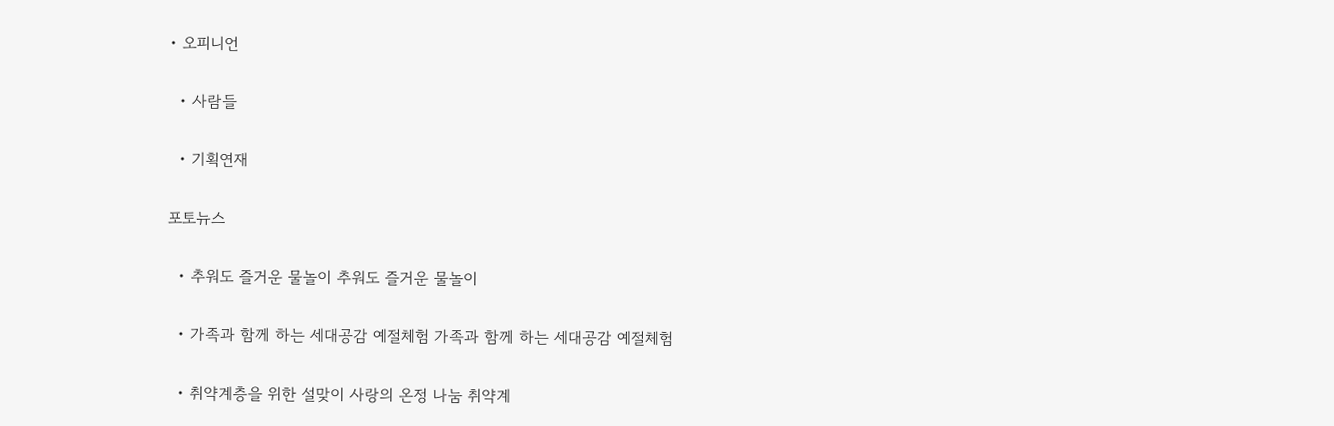• 오피니언

  • 사람들

  • 기획연재

포토뉴스

  • 추워도 즐거운 물놀이 추워도 즐거운 물놀이

  • 가족과 함께 하는 세대공감 예절체험 가족과 함께 하는 세대공감 예절체험

  • 취약계층을 위한 설맞이 사랑의 온정 나눔 취약계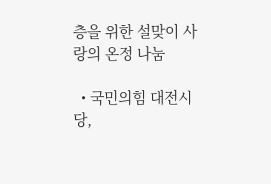층을 위한 설맞이 사랑의 온정 나눔

  • 국민의힘 대전시당,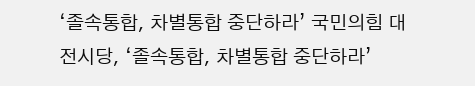‘졸속통합, 차별통합 중단하라’ 국민의힘 대전시당, ‘졸속통합, 차별통합 중단하라’